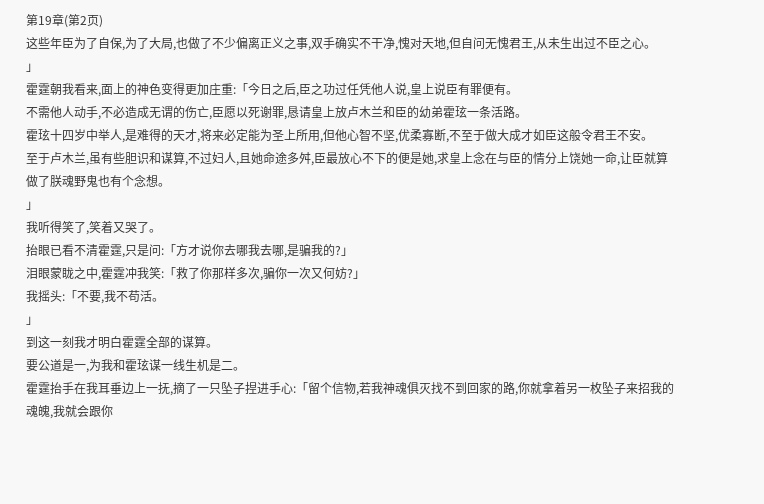第19章(第2页)
这些年臣为了自保,为了大局,也做了不少偏离正义之事,双手确实不干净,愧对天地,但自问无愧君王,从未生出过不臣之心。
」
霍霆朝我看来,面上的神色变得更加庄重:「今日之后,臣之功过任凭他人说,皇上说臣有罪便有。
不需他人动手,不必造成无谓的伤亡,臣愿以死谢罪,恳请皇上放卢木兰和臣的幼弟霍玹一条活路。
霍玹十四岁中举人,是难得的天才,将来必定能为圣上所用,但他心智不坚,优柔寡断,不至于做大成才如臣这般令君王不安。
至于卢木兰,虽有些胆识和谋算,不过妇人,且她命途多舛,臣最放心不下的便是她,求皇上念在与臣的情分上饶她一命,让臣就算做了朕魂野鬼也有个念想。
」
我听得笑了,笑着又哭了。
抬眼已看不清霍霆,只是问:「方才说你去哪我去哪,是骗我的?」
泪眼蒙眬之中,霍霆冲我笑:「救了你那样多次,骗你一次又何妨?」
我摇头:「不要,我不苟活。
」
到这一刻我才明白霍霆全部的谋算。
要公道是一,为我和霍玹谋一线生机是二。
霍霆抬手在我耳垂边上一抚,摘了一只坠子捏进手心:「留个信物,若我神魂俱灭找不到回家的路,你就拿着另一枚坠子来招我的魂魄,我就会跟你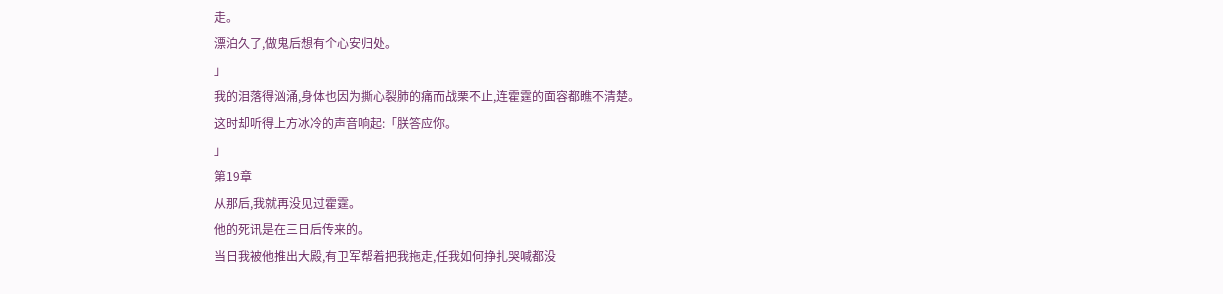走。
漂泊久了,做鬼后想有个心安归处。
」
我的泪落得汹涌,身体也因为撕心裂肺的痛而战栗不止,连霍霆的面容都瞧不清楚。
这时却听得上方冰冷的声音响起:「朕答应你。
」
第19章
从那后,我就再没见过霍霆。
他的死讯是在三日后传来的。
当日我被他推出大殿,有卫军帮着把我拖走,任我如何挣扎哭喊都没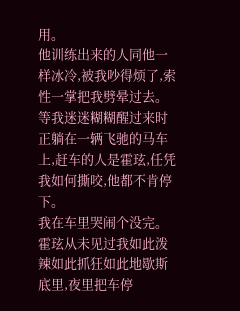用。
他训练出来的人同他一样冰冷,被我吵得烦了,索性一掌把我劈晕过去。
等我迷迷糊糊醒过来时正躺在一辆飞驰的马车上,赶车的人是霍玹,任凭我如何撕咬,他都不肯停下。
我在车里哭闹个没完。
霍玹从未见过我如此泼辣如此抓狂如此地歇斯底里,夜里把车停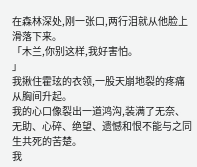在森林深处,刚一张口,两行泪就从他脸上滑落下来。
「木兰,你别这样,我好害怕。
」
我揪住霍玹的衣领,一股天崩地裂的疼痛从胸间升起。
我的心口像裂出一道鸿沟,装满了无奈、无助、心碎、绝望、遗憾和恨不能与之同生共死的苦楚。
我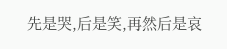先是哭,后是笑,再然后是哀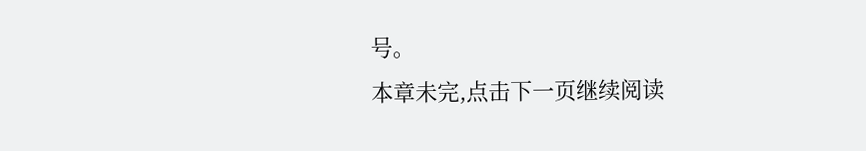号。
本章未完,点击下一页继续阅读